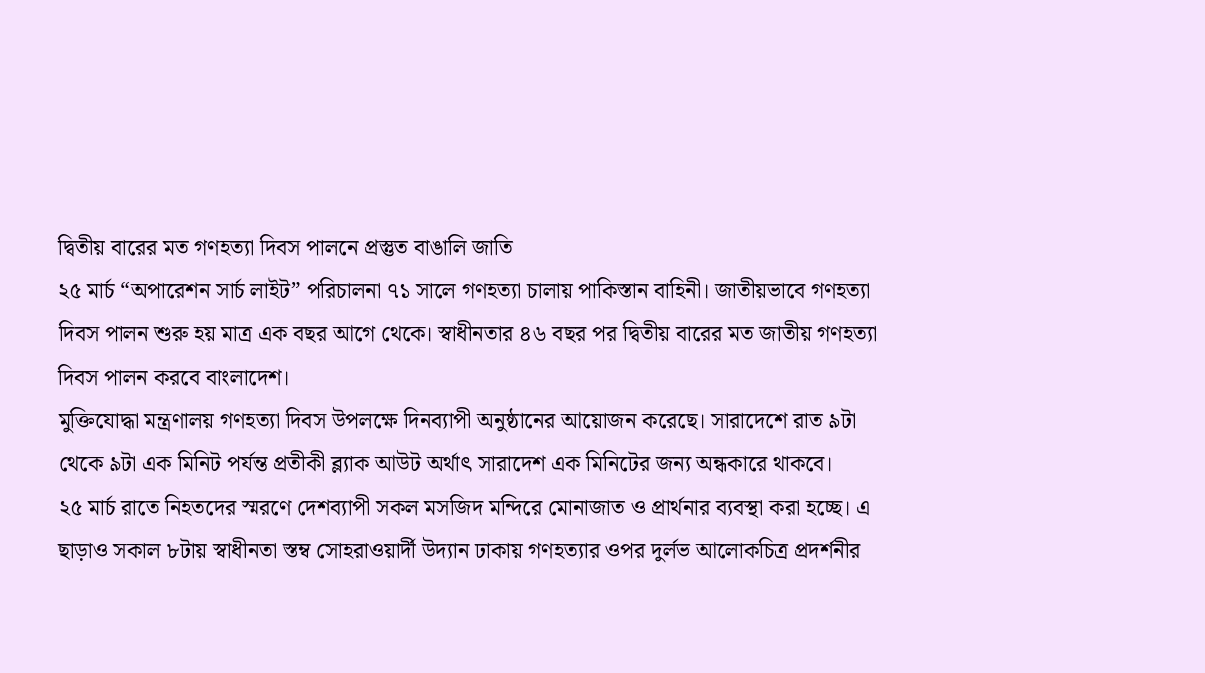দ্বিতীয় বারের মত গণহত্যা দিবস পালনে প্রস্তুত বাঙালি জাতি
২৫ মার্চ “অপারেশন সার্চ লাইট” পরিচালনা ৭১ সালে গণহত্যা চালায় পাকিস্তান বাহিনী। জাতীয়ভাবে গণহত্যা দিবস পালন শুরু হয় মাত্র এক বছর আগে থেকে। স্বাধীনতার ৪৬ বছর পর দ্বিতীয় বারের মত জাতীয় গণহত্যা দিবস পালন করবে বাংলাদেশ।
মুক্তিযোদ্ধা মন্ত্রণালয় গণহত্যা দিবস উপলক্ষে দিনব্যাপী অনুষ্ঠানের আয়োজন করেছে। সারাদেশে রাত ৯টা থেকে ৯টা এক মিনিট পর্যন্ত প্রতীকী ব্ল্যাক আউট অর্থাৎ সারাদেশ এক মিনিটের জন্য অন্ধকারে থাকবে।
২৫ মার্চ রাতে নিহতদের স্মরণে দেশব্যাপী সকল মসজিদ মন্দিরে মোনাজাত ও প্রার্থনার ব্যবস্থা করা হচ্ছে। এ ছাড়াও সকাল ৮টায় স্বাধীনতা স্তম্ব সোহরাওয়ার্দী উদ্যান ঢাকায় গণহত্যার ওপর দুর্লভ আলোকচিত্র প্রদর্শনীর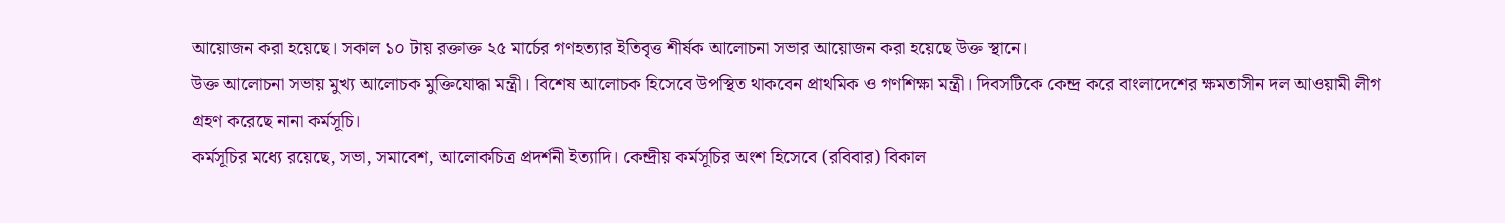আয়োজন করা হয়েছে। সকাল ১০ টায় রক্তাক্ত ২৫ মার্চের গণহত্যার ইতিবৃত্ত শীর্ষক আলোচনা সভার আয়োজন করা হয়েছে উক্ত স্থানে।
উক্ত আলোচনা সভায় মুখ্য আলোচক মুক্তিযোদ্ধা মন্ত্রী। বিশেষ আলোচক হিসেবে উপস্থিত থাকবেন প্রাথমিক ও গণশিক্ষা মন্ত্রী। দিবসটিকে কেন্দ্র করে বাংলাদেশের ক্ষমতাসীন দল আওয়ামী লীগ গ্রহণ করেছে নানা কর্মসূচি।
কর্মসূচির মধ্যে রয়েছে, সভা, সমাবেশ, আলোকচিত্র প্রদর্শনী ইত্যাদি। কেন্দ্রীয় কর্মসূচির অংশ হিসেবে (রবিবার) বিকাল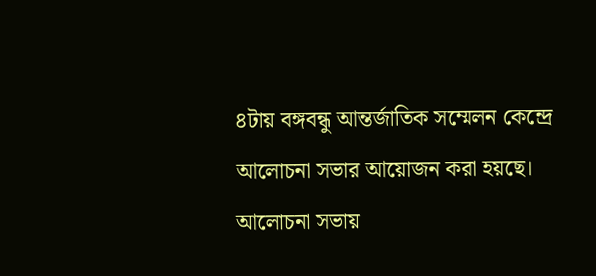৪টায় বঙ্গবন্ধু আন্তর্জাতিক সম্মেলন কেন্দ্রে আলোচনা সভার আয়োজন করা হয়ছে। আলোচনা সভায়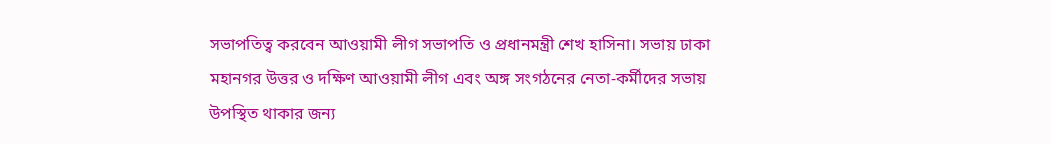সভাপতিত্ব করবেন আওয়ামী লীগ সভাপতি ও প্রধানমন্ত্রী শেখ হাসিনা। সভায় ঢাকা মহানগর উত্তর ও দক্ষিণ আওয়ামী লীগ এবং অঙ্গ সংগঠনের নেতা-কর্মীদের সভায় উপস্থিত থাকার জন্য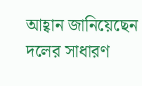আহ্বান জানিয়েছেন দলের সাধারণ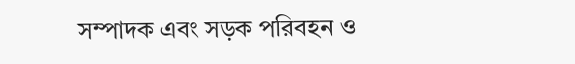সম্পাদক এবং সড়ক পরিবহন ও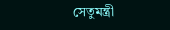সেতুমন্ত্রী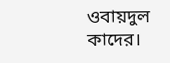ওবায়দুল কাদের।